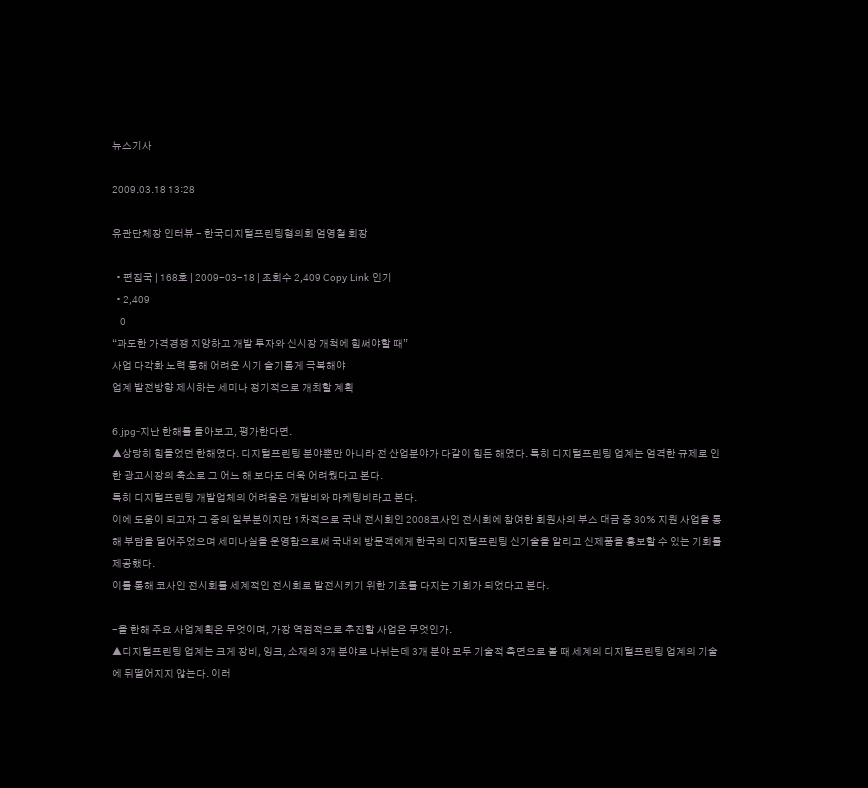뉴스기사

2009.03.18 13:28

유관단체장 인터뷰 - 한국디지털프린팅협의회 엄영철 회장

  • 편집국 | 168호 | 2009-03-18 | 조회수 2,409 Copy Link 인기
  • 2,409
    0
“과도한 가격경쟁 지양하고 개발 투자와 신시장 개척에 힘써야할 때”
사업 다각화 노력 통해 어려운 시기 슬기롭게 극복해야
업계 발전방향 제시하는 세미나 정기적으로 개최할 계획

6.jpg-지난 한해를 돌아보고, 평가한다면.
▲상당히 힘들었던 한해였다. 디지털프린팅 분야뿐만 아니라 전 산업분야가 다같이 힘든 해였다. 특히 디지털프린팅 업계는 엄격한 규제로 인한 광고시장의 축소로 그 어느 해 보다도 더욱 어려웠다고 본다.
특히 디지털프린팅 개발업체의 어려움은 개발비와 마케팅비라고 본다.
이에 도움이 되고자 그 중의 일부분이지만 1차적으로 국내 전시회인 2008코사인 전시회에 참여한 회원사의 부스 대금 중 30% 지원 사업을 통해 부담을 덜어주었으며 세미나실을 운영함으로써 국내외 방문객에게 한국의 디지털프린팅 신기술을 알리고 신제품을 홍보할 수 있는 기회를 제공했다.
이를 통해 코사인 전시회를 세계적인 전시회로 발전시키기 위한 기초를 다지는 기회가 되었다고 본다.

-올 한해 주요 사업계획은 무엇이며, 가장 역점적으로 추진할 사업은 무엇인가.
▲디지털프린팅 업계는 크게 장비, 잉크, 소재의 3개 분야로 나뉘는데 3개 분야 모두 기술적 측면으로 볼 때 세계의 디지털프린팅 업계의 기술에 뒤떨어지지 않는다. 이러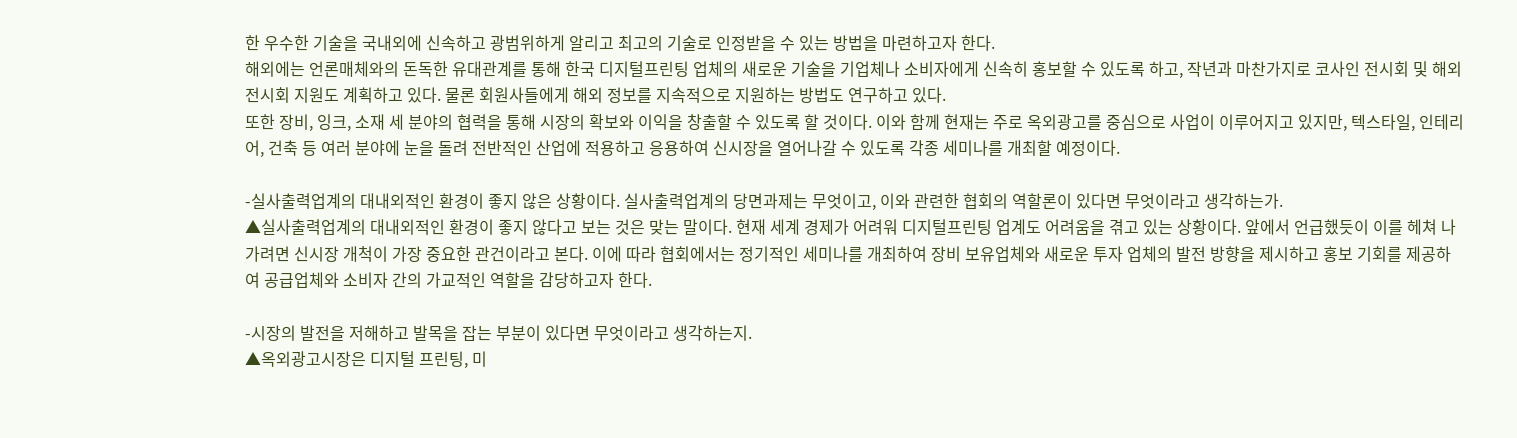한 우수한 기술을 국내외에 신속하고 광범위하게 알리고 최고의 기술로 인정받을 수 있는 방법을 마련하고자 한다.
해외에는 언론매체와의 돈독한 유대관계를 통해 한국 디지털프린팅 업체의 새로운 기술을 기업체나 소비자에게 신속히 홍보할 수 있도록 하고, 작년과 마찬가지로 코사인 전시회 및 해외 전시회 지원도 계획하고 있다. 물론 회원사들에게 해외 정보를 지속적으로 지원하는 방법도 연구하고 있다.
또한 장비, 잉크, 소재 세 분야의 협력을 통해 시장의 확보와 이익을 창출할 수 있도록 할 것이다. 이와 함께 현재는 주로 옥외광고를 중심으로 사업이 이루어지고 있지만, 텍스타일, 인테리어, 건축 등 여러 분야에 눈을 돌려 전반적인 산업에 적용하고 응용하여 신시장을 열어나갈 수 있도록 각종 세미나를 개최할 예정이다.

-실사출력업계의 대내외적인 환경이 좋지 않은 상황이다. 실사출력업계의 당면과제는 무엇이고, 이와 관련한 협회의 역할론이 있다면 무엇이라고 생각하는가.
▲실사출력업계의 대내외적인 환경이 좋지 않다고 보는 것은 맞는 말이다. 현재 세계 경제가 어려워 디지털프린팅 업계도 어려움을 겪고 있는 상황이다. 앞에서 언급했듯이 이를 헤쳐 나가려면 신시장 개척이 가장 중요한 관건이라고 본다. 이에 따라 협회에서는 정기적인 세미나를 개최하여 장비 보유업체와 새로운 투자 업체의 발전 방향을 제시하고 홍보 기회를 제공하여 공급업체와 소비자 간의 가교적인 역할을 감당하고자 한다.

-시장의 발전을 저해하고 발목을 잡는 부분이 있다면 무엇이라고 생각하는지.
▲옥외광고시장은 디지털 프린팅, 미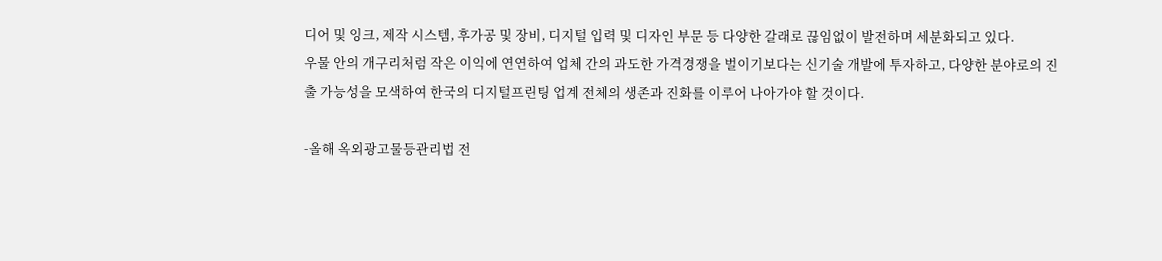디어 및 잉크, 제작 시스템, 후가공 및 장비, 디지털 입력 및 디자인 부문 등 다양한 갈래로 끊임없이 발전하며 세분화되고 있다.
우물 안의 개구리처럼 작은 이익에 연연하여 업체 간의 과도한 가격경쟁을 벌이기보다는 신기술 개발에 투자하고, 다양한 분야로의 진출 가능성을 모색하여 한국의 디지털프린팅 업계 전체의 생존과 진화를 이루어 나아가야 할 것이다.

-올해 옥외광고물등관리법 전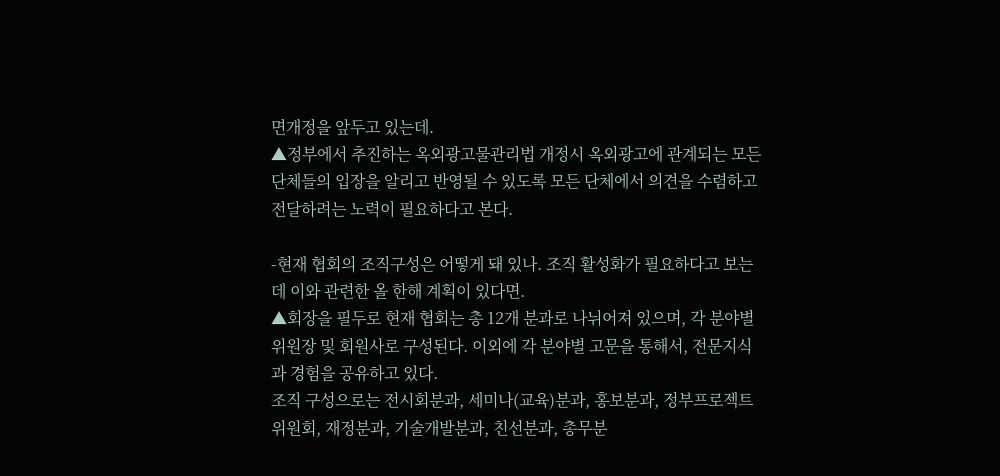면개정을 앞두고 있는데.
▲정부에서 추진하는 옥외광고물관리법 개정시 옥외광고에 관계되는 모든 단체들의 입장을 알리고 반영될 수 있도록 모든 단체에서 의견을 수렴하고 전달하려는 노력이 필요하다고 본다.

-현재 협회의 조직구성은 어떻게 돼 있나. 조직 활성화가 필요하다고 보는데 이와 관련한 올 한해 계획이 있다면.
▲회장을 필두로 현재 협회는 총 12개 분과로 나뉘어져 있으며, 각 분야별 위원장 및 회원사로 구성된다. 이외에 각 분야별 고문을 통해서, 전문지식과 경험을 공유하고 있다.
조직 구성으로는 전시회분과, 세미나(교육)분과, 홍보분과, 정부프로젝트위원회, 재정분과, 기술개발분과, 친선분과, 총무분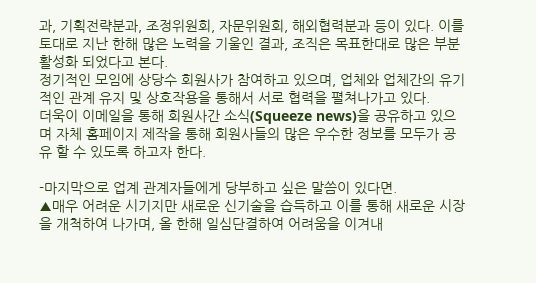과, 기획전략분과, 조정위원회, 자문위원회, 해외협력분과 등이 있다. 이를 토대로 지난 한해 많은 노력을 기울인 결과, 조직은 목표한대로 많은 부분 활성화 되었다고 본다.
정기적인 모임에 상당수 회원사가 참여하고 있으며, 업체와 업체간의 유기적인 관계 유지 및 상호작용을 통해서 서로 협력을 펼쳐나가고 있다.
더욱이 이메일을 통해 회원사간 소식(Squeeze news)을 공유하고 있으며 자체 홈페이지 제작을 통해 회원사들의 많은 우수한 정보를 모두가 공유 할 수 있도록 하고자 한다.

-마지막으로 업계 관계자들에게 당부하고 싶은 말씀이 있다면.
▲매우 어려운 시기지만 새로운 신기술을 습득하고 이를 통해 새로운 시장을 개척하여 나가며, 올 한해 일심단결하여 어려움을 이겨내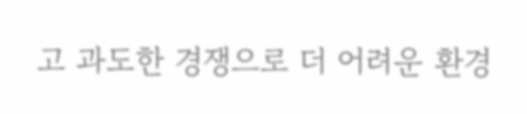고 과도한 경쟁으로 더 어려운 환경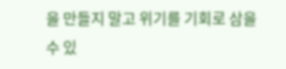을 만들지 말고 위기를 기회로 삼을 수 있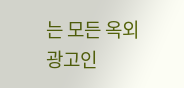는 모든 옥외광고인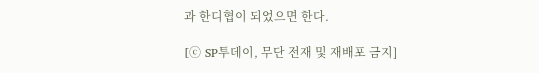과 한디협이 되었으면 한다.

[ⓒ SP투데이, 무단 전재 및 재배포 금지]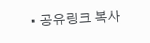• 공유링크 복사